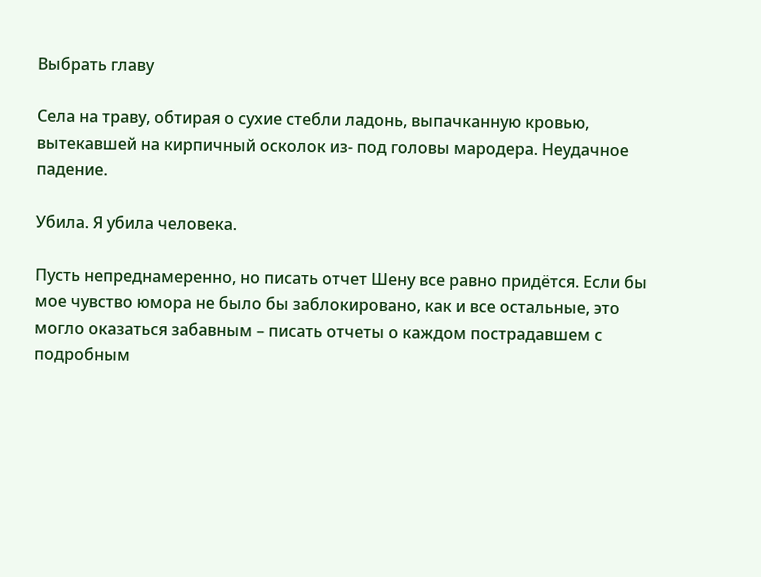Выбрать главу

Села на траву, обтирая о сухие стебли ладонь, выпачканную кровью, вытекавшей на кирпичный осколок из- под головы мародера. Неудачное падение.

Убила. Я убила человека.

Пусть непреднамеренно, но писать отчет Шену все равно придётся. Если бы мое чувство юмора не было бы заблокировано, как и все остальные, это могло оказаться забавным – писать отчеты о каждом пострадавшем с подробным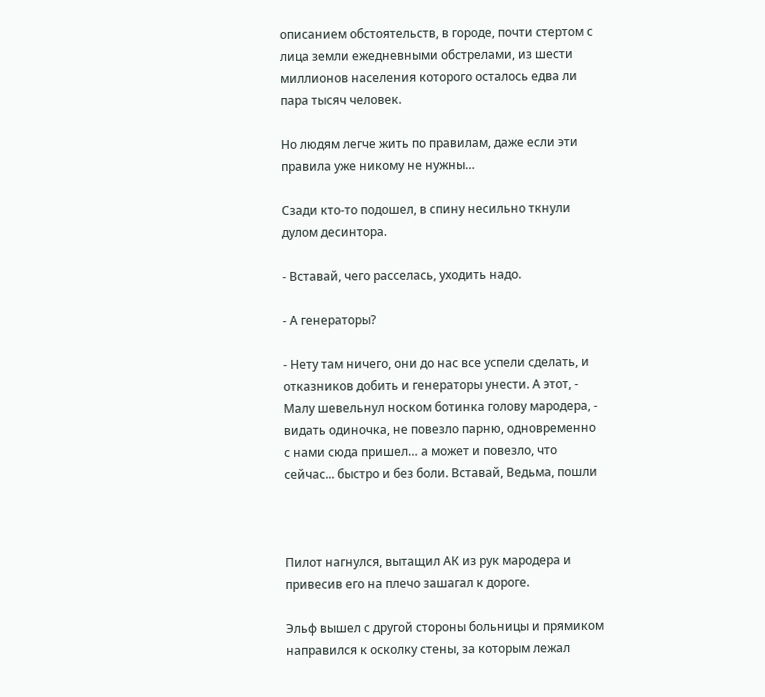описанием обстоятельств, в городе, почти стертом с лица земли ежедневными обстрелами, из шести миллионов населения которого осталось едва ли пара тысяч человек.

Но людям легче жить по правилам, даже если эти правила уже никому не нужны…

Сзади кто-то подошел, в спину несильно ткнули дулом десинтора.

- Вставай, чего расселась, уходить надо.

- А генераторы?

- Нету там ничего, они до нас все успели сделать, и отказников добить и генераторы унести. А этот, - Малу шевельнул носком ботинка голову мародера, - видать одиночка, не повезло парню, одновременно с нами сюда пришел… а может и повезло, что сейчас... быстро и без боли. Вставай, Ведьма, пошли



Пилот нагнулся, вытащил АК из рук мародера и привесив его на плечо зашагал к дороге.

Эльф вышел с другой стороны больницы и прямиком направился к осколку стены, за которым лежал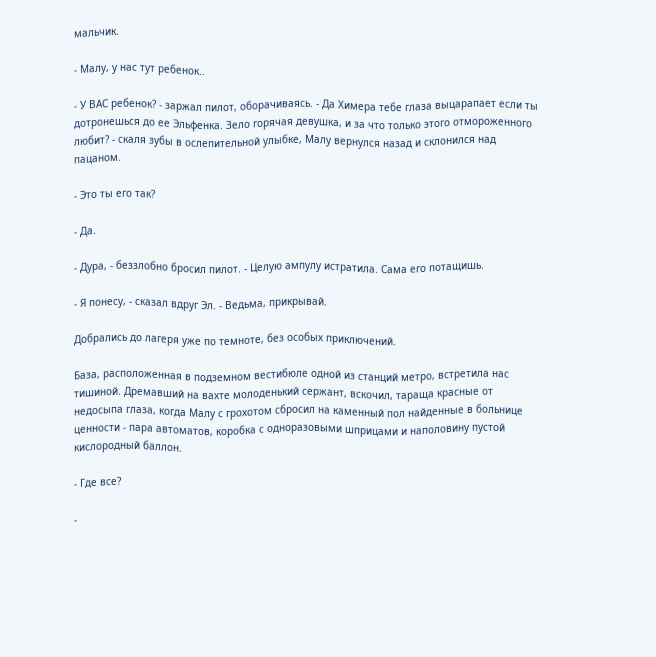мальчик.

- Малу, у нас тут ребенок..

- У ВАС ребенок? - заржал пилот, оборачиваясь. - Да Химера тебе глаза выцарапает если ты дотронешься до ее Эльфенка. Зело горячая девушка, и за что только этого отмороженного любит? - скаля зубы в ослепительной улыбке, Малу вернулся назад и склонился над пацаном.

- Это ты его так?

- Да.

- Дура, - беззлобно бросил пилот. - Целую ампулу истратила. Сама его потащишь.

- Я понесу, - сказал вдруг Эл. - Ведьма, прикрывай.

Добрались до лагеря уже по темноте, без особых приключений.

База, расположенная в подземном вестибюле одной из станций метро, встретила нас тишиной. Дремавший на вахте молоденький сержант, вскочил, тараща красные от недосыпа глаза, когда Малу с грохотом сбросил на каменный пол найденные в больнице ценности - пара автоматов, коробка с одноразовыми шприцами и наполовину пустой кислородный баллон.

- Где все?

-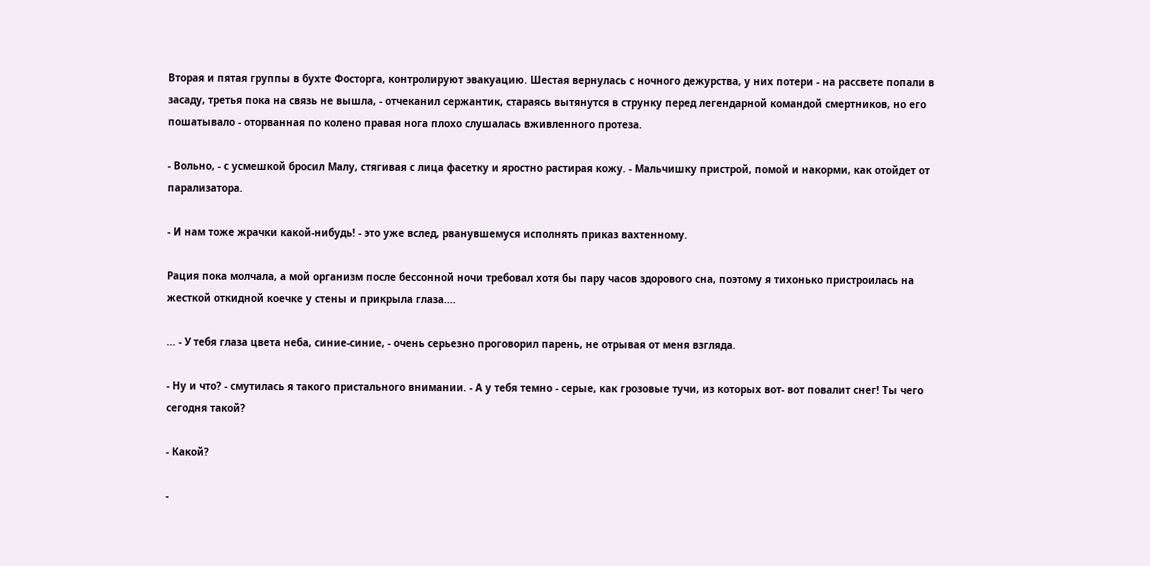Вторая и пятая группы в бухте Фосторга, контролируют эвакуацию. Шестая вернулась с ночного дежурства, у них потери - на рассвете попали в засаду, третья пока на связь не вышла, - отчеканил сержантик, стараясь вытянутся в струнку перед легендарной командой смертников, но его пошатывало - оторванная по колено правая нога плохо слушалась вживленного протеза.

- Вольно, - с усмешкой бросил Малу, стягивая с лица фасетку и яростно растирая кожу. - Мальчишку пристрой, помой и накорми, как отойдет от парализатора.

- И нам тоже жрачки какой-нибудь! - это уже вслед, рванувшемуся исполнять приказ вахтенному.

Рация пока молчала, а мой организм после бессонной ночи требовал хотя бы пару часов здорового сна, поэтому я тихонько пристроилась на жесткой откидной коечке у стены и прикрыла глаза....

... - У тебя глаза цвета неба, синие-синие, - очень серьезно проговорил парень, не отрывая от меня взгляда.

- Ну и что? - смутилась я такого пристального внимании. - А у тебя темно - серые, как грозовые тучи, из которых вот- вот повалит снег! Ты чего сегодня такой?

- Какой?

-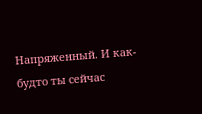Напряженный. И как-будто ты сейчас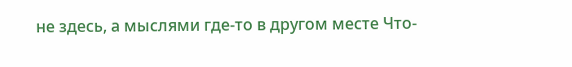не здесь, а мыслями где-то в другом месте Что-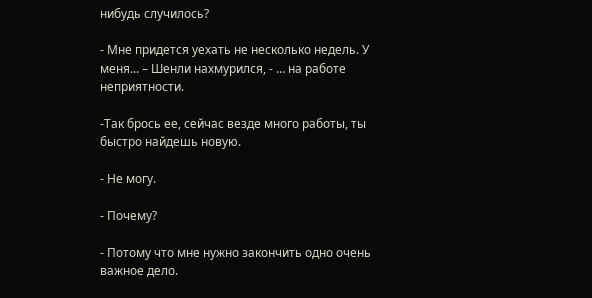нибудь случилось?

- Мне придется уехать не несколько недель. У меня... – Шенли нахмурился, - … на работе неприятности.

-Так брось ее, сейчас везде много работы, ты быстро найдешь новую.

- Не могу.

- Почему?

- Потому что мне нужно закончить одно очень важное дело.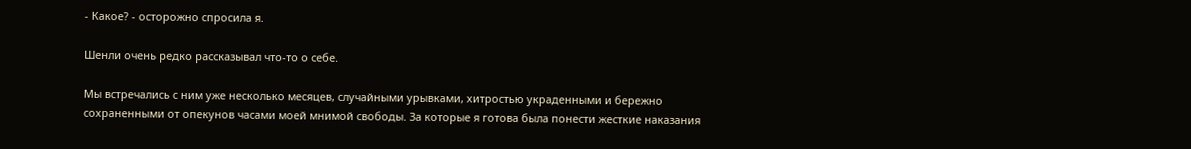- Какое? - осторожно спросила я.

Шенли очень редко рассказывал что-то о себе.

Мы встречались с ним уже несколько месяцев, случайными урывками, хитростью украденными и бережно сохраненными от опекунов часами моей мнимой свободы. За которые я готова была понести жесткие наказания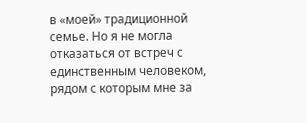в «моей» традиционной семье. Но я не могла отказаться от встреч с единственным человеком, рядом с которым мне за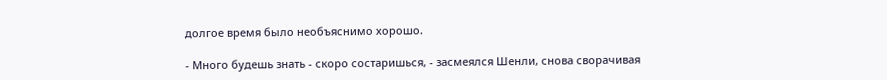долгое время было необъяснимо хорошо.

- Много будешь знать - скоро состаришься, - засмеялся Шенли, снова сворачивая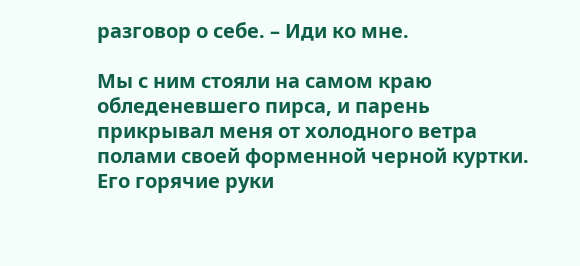разговор о себе. – Иди ко мне.

Мы с ним стояли на самом краю обледеневшего пирса, и парень прикрывал меня от холодного ветра полами своей форменной черной куртки. Его горячие руки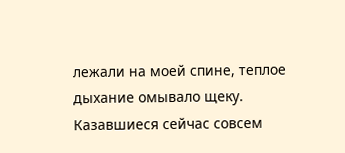лежали на моей спине, теплое дыхание омывало щеку. Казавшиеся сейчас совсем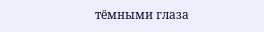тёмными глаза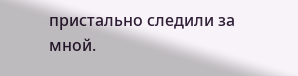пристально следили за мной.